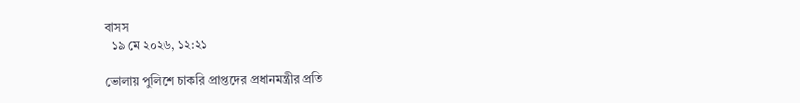বাসস
  ১৯ মে ২০২৬, ১২:২১

ভোলায় পুলিশে চাকরি প্রাপ্তদের প্রধানমন্ত্রীর প্রতি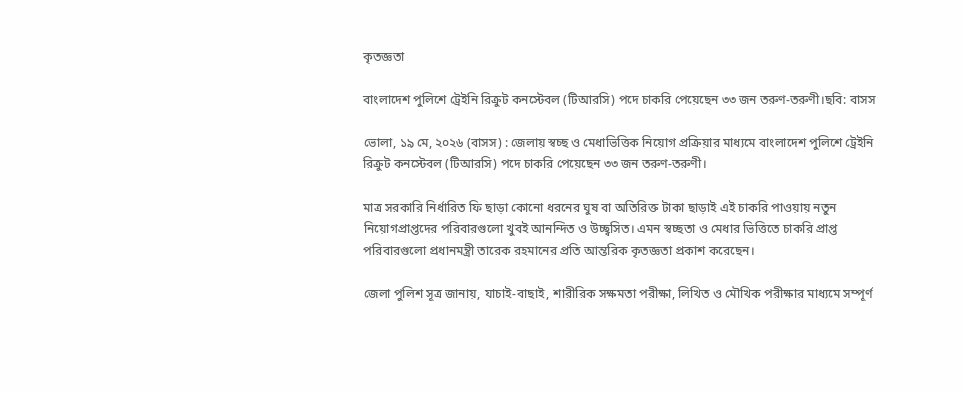কৃতজ্ঞতা

বাংলাদেশ পুলিশে ট্রেইনি রিক্রুট কনস্টেবল (টিআরসি) পদে চাকরি পেয়েছেন ৩৩ জন তরুণ-তরুণী।ছবি: বাসস

ভোলা, ১৯ মে, ২০২৬ (বাসস) : জেলায় স্বচ্ছ ও মেধাভিত্তিক নিয়োগ প্রক্রিয়ার মাধ্যমে বাংলাদেশ পুলিশে ট্রেইনি রিক্রুট কনস্টেবল (টিআরসি) পদে চাকরি পেয়েছেন ৩৩ জন তরুণ-তরুণী।

মাত্র সরকারি নির্ধারিত ফি ছাড়া কোনো ধরনের ঘুষ বা অতিরিক্ত টাকা ছাড়াই এই চাকরি পাওয়ায় নতুন নিয়োগপ্রাপ্তদের পরিবারগুলো খুবই আনন্দিত ও উচ্ছ্বসিত। এমন স্বচ্ছতা ও মেধার ভিত্তিতে চাকরি প্রাপ্ত পরিবারগুলো প্রধানমন্ত্রী তারেক রহমানের প্রতি আন্তরিক কৃতজ্ঞতা প্রকাশ করেছেন।

জেলা পুলিশ সূত্র জানায়, যাচাই-বাছাই, শারীরিক সক্ষমতা পরীক্ষা, লিখিত ও মৌখিক পরীক্ষার মাধ্যমে সম্পূর্ণ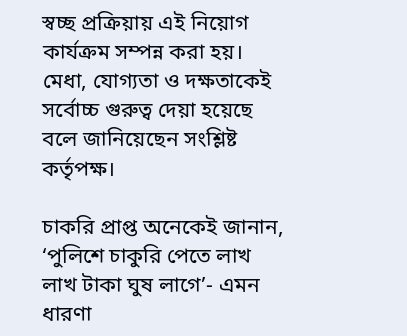স্বচ্ছ প্রক্রিয়ায় এই নিয়োগ কার্যক্রম সম্পন্ন করা হয়। মেধা, যোগ্যতা ও দক্ষতাকেই সর্বোচ্চ গুরুত্ব দেয়া হয়েছে বলে জানিয়েছেন সংশ্লিষ্ট কর্তৃপক্ষ।

চাকরি প্রাপ্ত অনেকেই জানান, ‘পুলিশে চাকুরি পেতে লাখ লাখ টাকা ঘুষ লাগে’- এমন ধারণা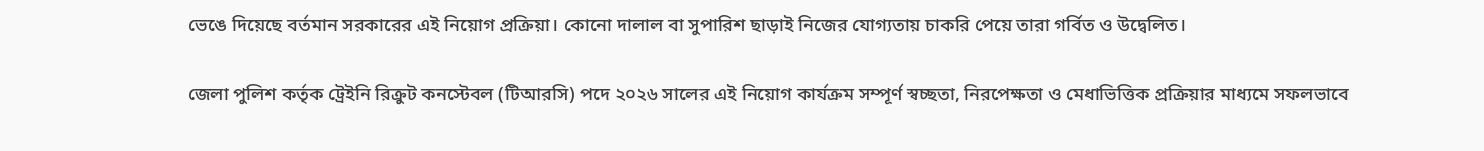ভেঙে দিয়েছে বর্তমান সরকারের এই নিয়োগ প্রক্রিয়া। কোনো দালাল বা সুপারিশ ছাড়াই নিজের যোগ্যতায় চাকরি পেয়ে তারা গর্বিত ও উদ্বেলিত।

জেলা পুলিশ কর্তৃক ট্রেইনি রিক্রুট কনস্টেবল (টিআরসি) পদে ২০২৬ সালের এই নিয়োগ কার্যক্রম সম্পূর্ণ স্বচ্ছতা, নিরপেক্ষতা ও মেধাভিত্তিক প্রক্রিয়ার মাধ্যমে সফলভাবে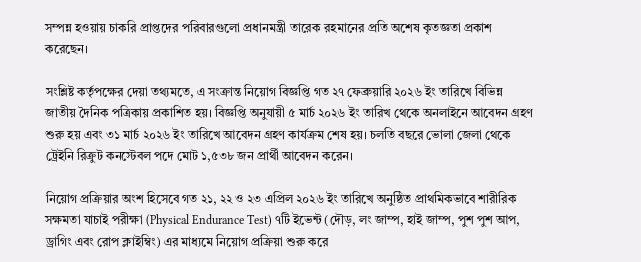সম্পন্ন হওয়ায় চাকরি প্রাপ্তদের পরিবারগুলো প্রধানমন্ত্রী তারেক রহমানের প্রতি অশেষ কৃতজ্ঞতা প্রকাশ করেছেন।

সংশ্লিষ্ট কর্তৃপক্ষের দেয়া তথ্যমতে, এ সংক্রান্ত নিয়োগ বিজ্ঞপ্তি গত ২৭ ফেব্রুয়ারি ২০২৬ ইং তারিখে বিভিন্ন জাতীয় দৈনিক পত্রিকায় প্রকাশিত হয়। বিজ্ঞপ্তি অনুযায়ী ৫ মার্চ ২০২৬ ইং তারিখ থেকে অনলাইনে আবেদন গ্রহণ শুরু হয় এবং ৩১ মার্চ ২০২৬ ইং তারিখে আবেদন গ্রহণ কার্যক্রম শেষ হয়। চলতি বছরে ভোলা জেলা থেকে ট্রেইনি রিক্রুট কনস্টেবল পদে মোট ১,৫৩৮ জন প্রার্থী আবেদন করেন।

নিয়োগ প্রক্রিয়ার অংশ হিসেবে গত ২১, ২২ ও ২৩ এপ্রিল ২০২৬ ইং তারিখে অনুষ্ঠিত প্রাথমিকভাবে শারীরিক সক্ষমতা যাচাই পরীক্ষা (Physical Endurance Test) ৭টি ইভেন্ট (দৌড়, লং জাম্প, হাই জাম্প, পুশ পুশ আপ, ড্রাগিং এবং রোপ ক্লাইম্বিং) এর মাধ্যমে নিয়োগ প্রক্রিয়া শুরু করে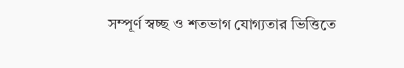সম্পূর্ণ স্বচ্ছ ও শতভাগ যোগ্যতার ভিত্তিতে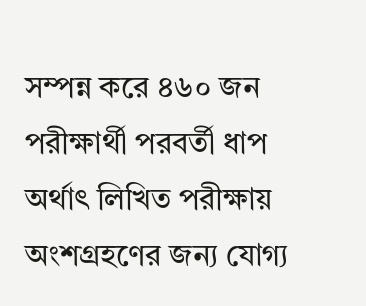সম্পন্ন করে ৪৬০ জন পরীক্ষার্থী পরবর্তী ধাপ অর্থাৎ লিখিত পরীক্ষায় অংশগ্রহণের জন্য যোগ্য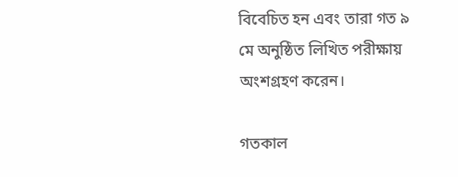বিবেচিত হন এবং তারা গত ৯ মে অনুষ্ঠিত লিখিত পরীক্ষায় অংশগ্রহণ করেন।

গতকাল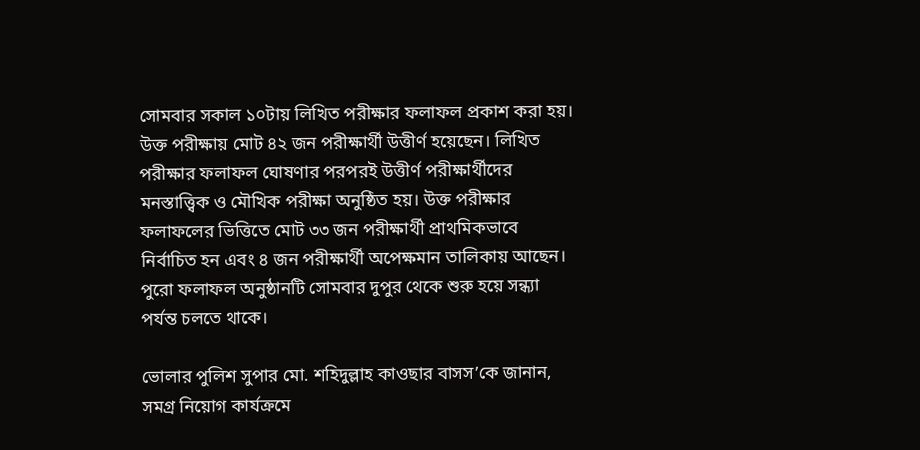সোমবার সকাল ১০টায় লিখিত পরীক্ষার ফলাফল প্রকাশ করা হয়। উক্ত পরীক্ষায় মোট ৪২ জন পরীক্ষার্থী উত্তীর্ণ হয়েছেন। লিখিত পরীক্ষার ফলাফল ঘোষণার পরপরই উত্তীর্ণ পরীক্ষার্থীদের মনস্তাত্ত্বিক ও মৌখিক পরীক্ষা অনুষ্ঠিত হয়। উক্ত পরীক্ষার ফলাফলের ভিত্তিতে মোট ৩৩ জন পরীক্ষার্থী প্রাথমিকভাবে নির্বাচিত হন এবং ৪ জন পরীক্ষার্থী অপেক্ষমান তালিকায় আছেন। পুরো ফলাফল অনুষ্ঠানটি সোমবার দুপুর থেকে শুরু হয়ে সন্ধ্যা পর্যন্ত চলতে থাকে।

ভোলার পুলিশ সুপার মো. শহিদুল্লাহ কাওছার বাসস’কে জানান, সমগ্র নিয়োগ কার্যক্রমে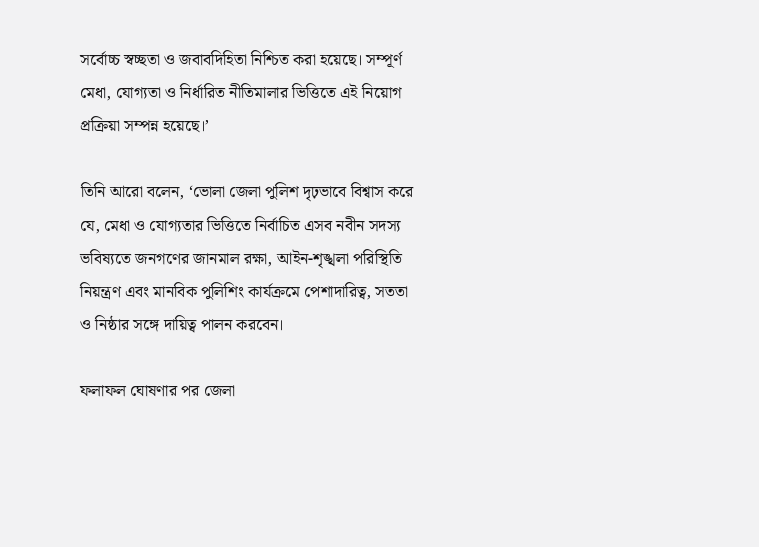সর্বোচ্চ স্বচ্ছতা ও জবাবদিহিতা নিশ্চিত করা হয়েছে। সম্পূর্ণ মেধা, যোগ্যতা ও নির্ধারিত নীতিমালার ভিত্তিতে এই নিয়োগ প্রক্রিয়া সম্পন্ন হয়েছে।’

তিনি আরো বলেন, ‘ভোলা জেলা পুলিশ দৃঢ়ভাবে বিশ্বাস করে যে, মেধা ও যোগ্যতার ভিত্তিতে নির্বাচিত এসব নবীন সদস্য ভবিষ্যতে জনগণের জানমাল রক্ষা, আইন-শৃঙ্খলা পরিস্থিতি নিয়ন্ত্রণ এবং মানবিক পুলিশিং কার্যক্রমে পেশাদারিত্ব, সততা ও নিষ্ঠার সঙ্গে দায়িত্ব পালন করবেন।

ফলাফল ঘোষণার পর জেলা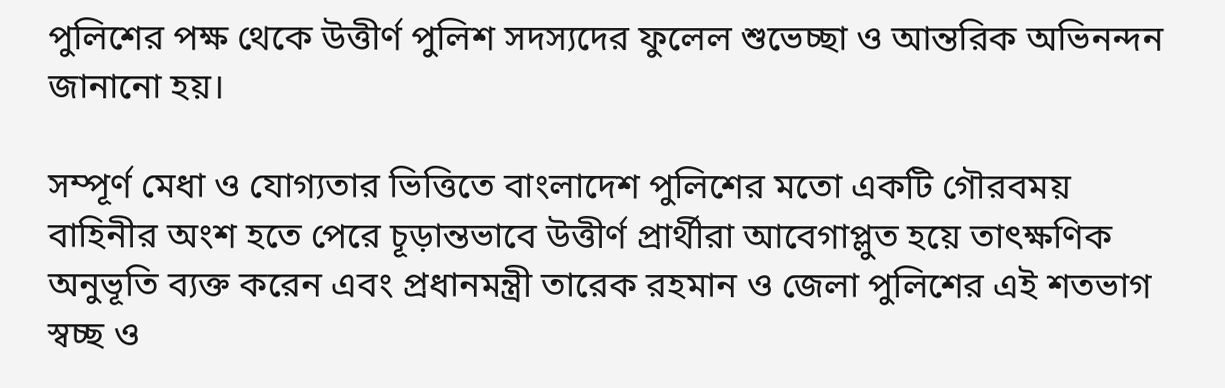পুলিশের পক্ষ থেকে উত্তীর্ণ পুলিশ সদস্যদের ফুলেল শুভেচ্ছা ও আন্তরিক অভিনন্দন জানানো হয়।

সম্পূর্ণ মেধা ও যোগ্যতার ভিত্তিতে বাংলাদেশ পুলিশের মতো একটি গৌরবময় বাহিনীর অংশ হতে পেরে চূড়ান্তভাবে উত্তীর্ণ প্রার্থীরা আবেগাপ্লুত হয়ে তাৎক্ষণিক অনুভূতি ব্যক্ত করেন এবং প্রধানমন্ত্রী তারেক রহমান ও জেলা পুলিশের এই শতভাগ স্বচ্ছ ও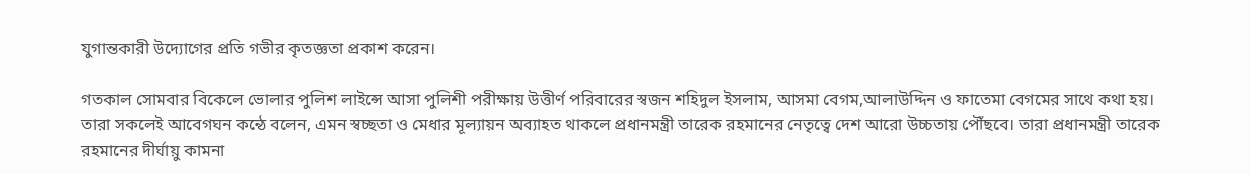যুগান্তকারী উদ্যোগের প্রতি গভীর কৃতজ্ঞতা প্রকাশ করেন।

গতকাল সোমবার বিকেলে ভোলার পুলিশ লাইন্সে আসা পুলিশী পরীক্ষায় উত্তীর্ণ পরিবারের স্বজন শহিদুল ইসলাম, আসমা বেগম,আলাউদ্দিন ও ফাতেমা বেগমের সাথে কথা হয়। তারা সকলেই আবেগঘন কন্ঠে বলেন, এমন স্বচ্ছতা ও মেধার মূল্যায়ন অব্যাহত থাকলে প্রধানমন্ত্রী তারেক রহমানের নেতৃত্বে দেশ আরো উচ্চতায় পৌঁছবে। তারা প্রধানমন্ত্রী তারেক রহমানের দীর্ঘায়ু কামনা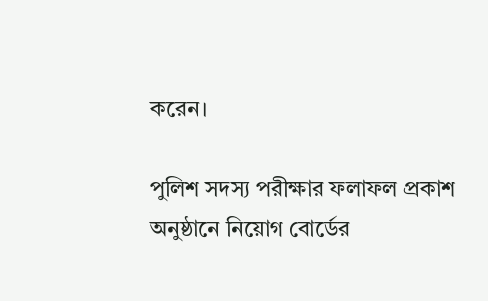করেন।

পুলিশ সদস্য পরীক্ষার ফলাফল প্রকাশ অনুষ্ঠানে নিয়োগ বোর্ডের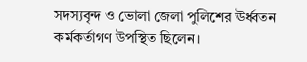সদস্যবৃন্দ ও ভোলা জেলা পুলিশের ঊর্ধ্বতন কর্মকর্তাগণ উপস্থিত ছিলেন।